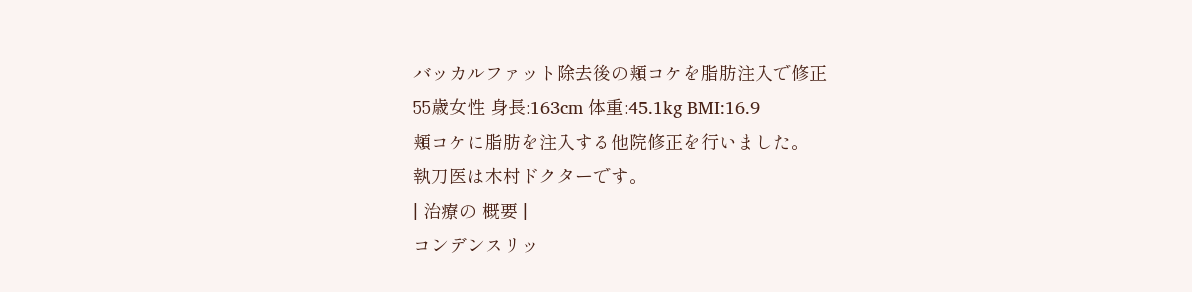バッカルファット除去後の頬コケを脂肪注入で修正
55歳女性 身長:163cm 体重:45.1kg BMI:16.9
頬コケに脂肪を注入する他院修正を行いました。
執刀医は木村ドクターです。
| 治療の 概要 |
コンデンスリッ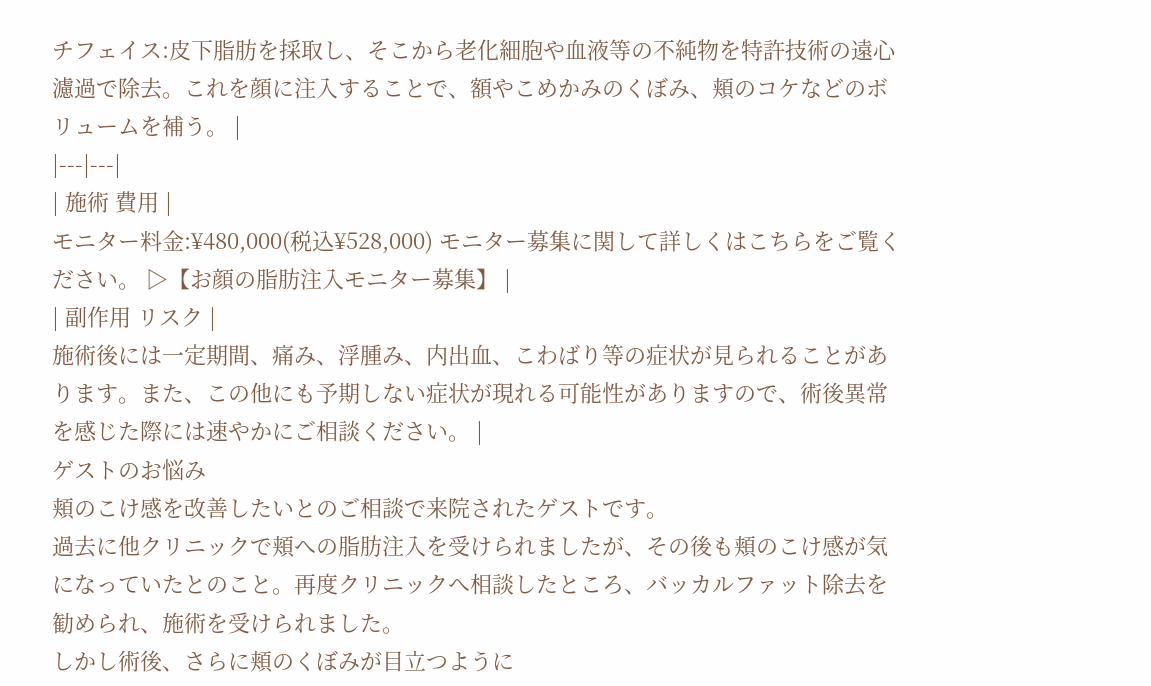チフェイス:皮下脂肪を採取し、そこから老化細胞や血液等の不純物を特許技術の遠心濾過で除去。これを顔に注入することで、額やこめかみのくぼみ、頬のコケなどのボリュームを補う。 |
|---|---|
| 施術 費用 |
モニター料金:¥480,000(税込¥528,000) モニター募集に関して詳しくはこちらをご覧ください。 ▷【お顔の脂肪注入モニター募集】 |
| 副作用 リスク |
施術後には一定期間、痛み、浮腫み、内出血、こわばり等の症状が見られることがあります。また、この他にも予期しない症状が現れる可能性がありますので、術後異常を感じた際には速やかにご相談ください。 |
ゲストのお悩み
頬のこけ感を改善したいとのご相談で来院されたゲストです。
過去に他クリニックで頬への脂肪注入を受けられましたが、その後も頬のこけ感が気になっていたとのこと。再度クリニックへ相談したところ、バッカルファット除去を勧められ、施術を受けられました。
しかし術後、さらに頬のくぼみが目立つように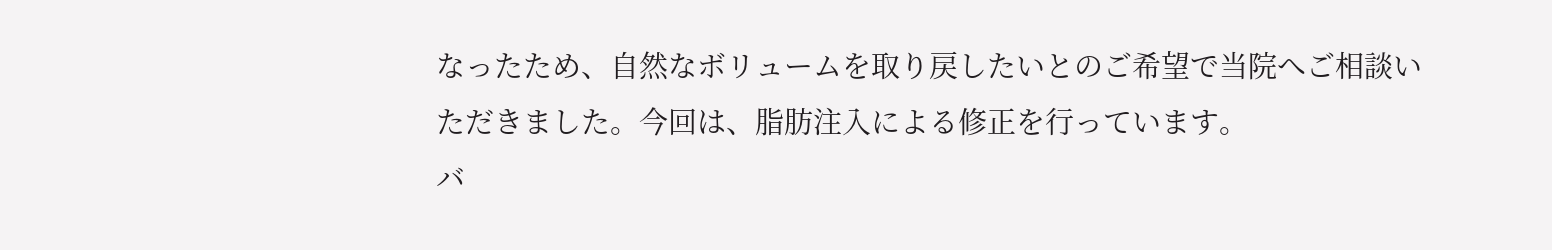なったため、自然なボリュームを取り戻したいとのご希望で当院へご相談いただきました。今回は、脂肪注入による修正を行っています。
バ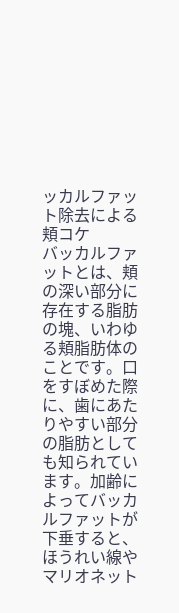ッカルファット除去による頬コケ
バッカルファットとは、頬の深い部分に存在する脂肪の塊、いわゆる頬脂肪体のことです。口をすぼめた際に、歯にあたりやすい部分の脂肪としても知られています。加齢によってバッカルファットが下垂すると、ほうれい線やマリオネット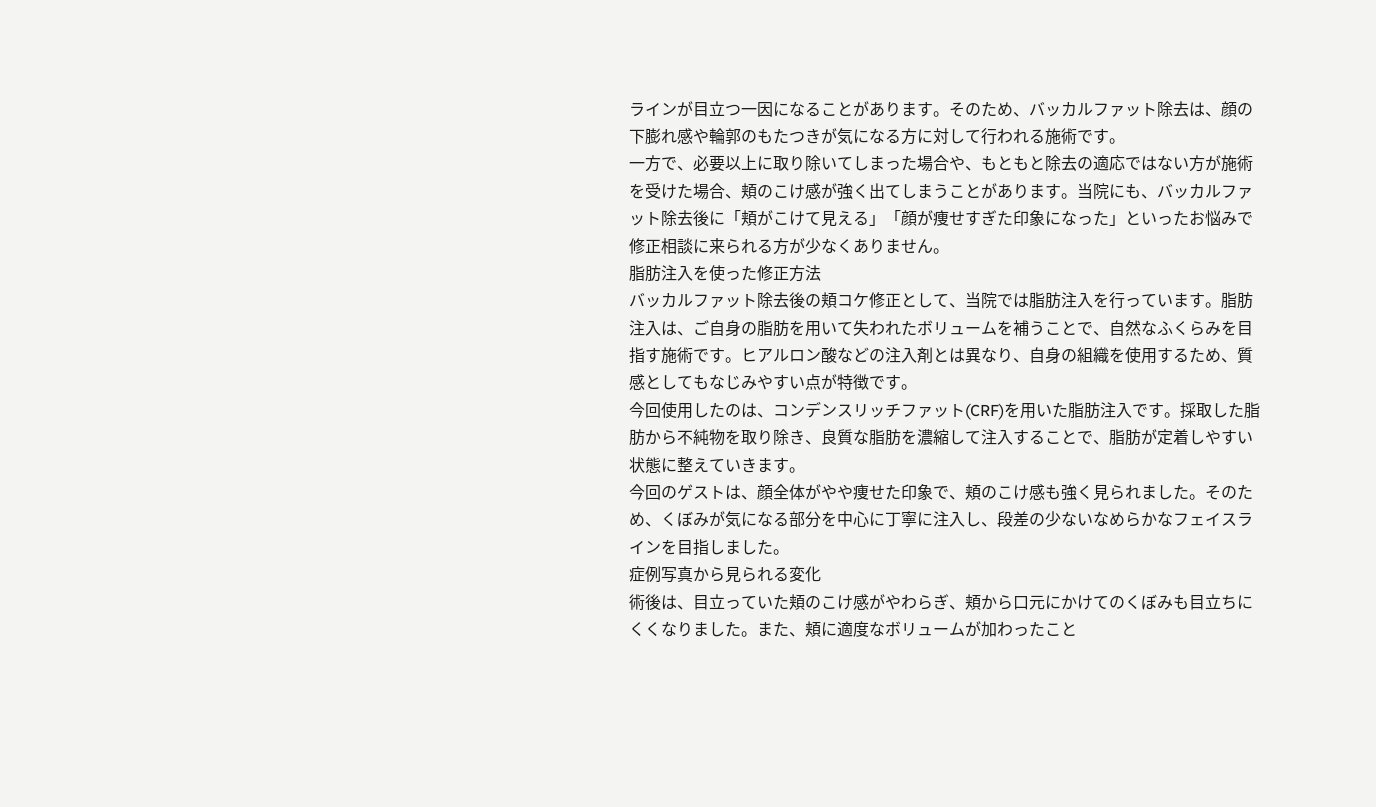ラインが目立つ一因になることがあります。そのため、バッカルファット除去は、顔の下膨れ感や輪郭のもたつきが気になる方に対して行われる施術です。
一方で、必要以上に取り除いてしまった場合や、もともと除去の適応ではない方が施術を受けた場合、頬のこけ感が強く出てしまうことがあります。当院にも、バッカルファット除去後に「頬がこけて見える」「顔が痩せすぎた印象になった」といったお悩みで修正相談に来られる方が少なくありません。
脂肪注入を使った修正方法
バッカルファット除去後の頬コケ修正として、当院では脂肪注入を行っています。脂肪注入は、ご自身の脂肪を用いて失われたボリュームを補うことで、自然なふくらみを目指す施術です。ヒアルロン酸などの注入剤とは異なり、自身の組織を使用するため、質感としてもなじみやすい点が特徴です。
今回使用したのは、コンデンスリッチファット(CRF)を用いた脂肪注入です。採取した脂肪から不純物を取り除き、良質な脂肪を濃縮して注入することで、脂肪が定着しやすい状態に整えていきます。
今回のゲストは、顔全体がやや痩せた印象で、頬のこけ感も強く見られました。そのため、くぼみが気になる部分を中心に丁寧に注入し、段差の少ないなめらかなフェイスラインを目指しました。
症例写真から見られる変化
術後は、目立っていた頬のこけ感がやわらぎ、頬から口元にかけてのくぼみも目立ちにくくなりました。また、頬に適度なボリュームが加わったこと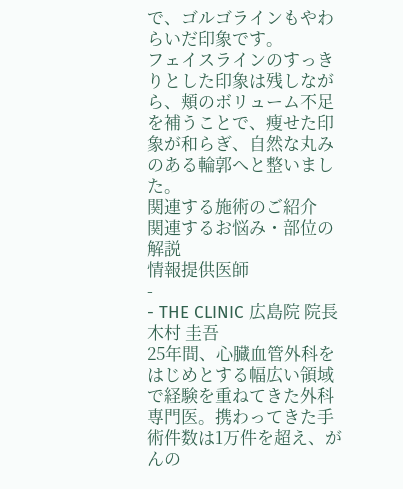で、ゴルゴラインもやわらいだ印象です。
フェイスラインのすっきりとした印象は残しながら、頬のボリューム不足を補うことで、痩せた印象が和らぎ、自然な丸みのある輪郭へと整いました。
関連する施術のご紹介
関連するお悩み・部位の解説
情報提供医師
-
- THE CLINIC 広島院 院長木村 圭吾
25年間、心臓血管外科をはじめとする幅広い領域で経験を重ねてきた外科専門医。携わってきた手術件数は1万件を超え、がんの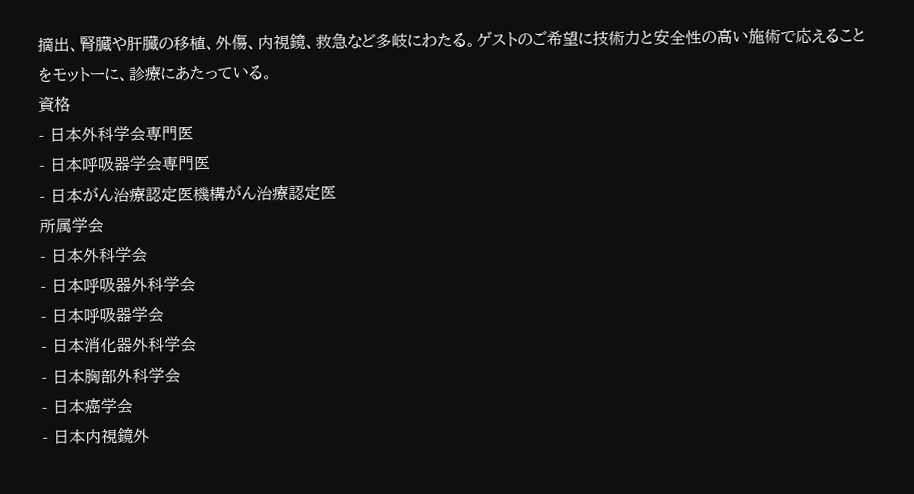摘出、腎臓や肝臓の移植、外傷、内視鏡、救急など多岐にわたる。ゲストのご希望に技術力と安全性の高い施術で応えることをモットーに、診療にあたっている。
資格
- 日本外科学会専門医
- 日本呼吸器学会専門医
- 日本がん治療認定医機構がん治療認定医
所属学会
- 日本外科学会
- 日本呼吸器外科学会
- 日本呼吸器学会
- 日本消化器外科学会
- 日本胸部外科学会
- 日本癌学会
- 日本内視鏡外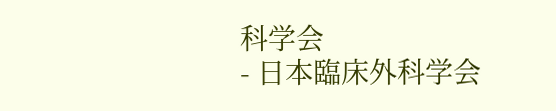科学会
- 日本臨床外科学会